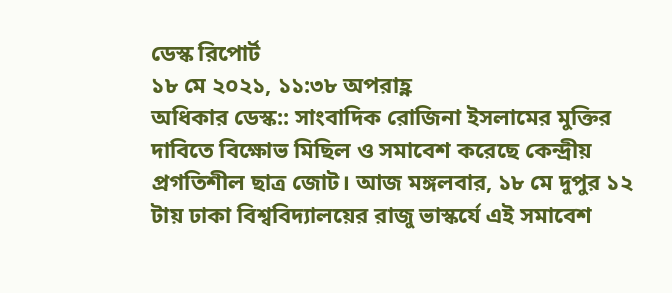ডেস্ক রিপোর্ট
১৮ মে ২০২১, ১১:৩৮ অপরাহ্ণ
অধিকার ডেস্ক:: সাংবাদিক রোজিনা ইসলামের মুক্তির দাবিতে বিক্ষোভ মিছিল ও সমাবেশ করেছে কেন্দ্রীয় প্রগতিশীল ছাত্র জোট। আজ মঙ্গলবার, ১৮ মে দুপুর ১২ টায় ঢাকা বিশ্ববিদ্যালয়ের রাজু ভাস্কর্যে এই সমাবেশ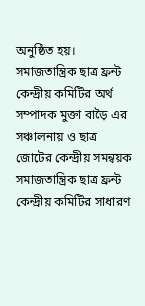অনুষ্ঠিত হয়।
সমাজতান্ত্রিক ছাত্র ফ্রন্ট কেন্দ্রীয় কমিটির অর্থ সম্পাদক মুক্তা বাড়ৈ এর সঞ্চালনায় ও ছাত্র জোটের কেন্দ্রীয় সমন্বয়ক সমাজতান্ত্রিক ছাত্র ফ্রন্ট কেন্দ্রীয় কমিটির সাধারণ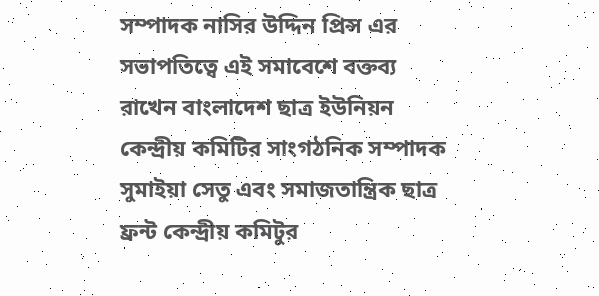সম্পাদক নাসির উদ্দিন প্রিন্স এর সভাপতিত্বে এই সমাবেশে বক্তব্য রাখেন বাংলাদেশ ছাত্র ইউনিয়ন কেন্দ্রীয় কমিটির সাংগঠনিক সম্পাদক সুমাইয়া সেতু এবং সমাজতান্ত্রিক ছাত্র ফ্রন্ট কেন্দ্রীয় কমিটুর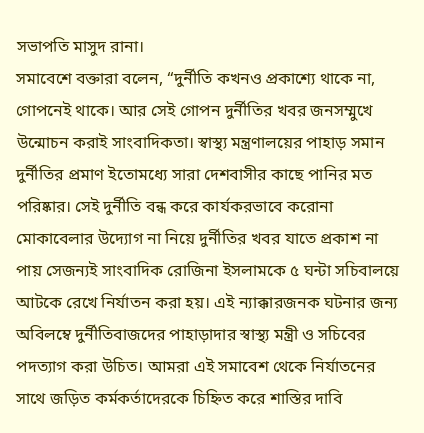সভাপতি মাসুদ রানা।
সমাবেশে বক্তারা বলেন, “দুর্নীতি কখনও প্রকাশ্যে থাকে না, গোপনেই থাকে। আর সেই গোপন দুর্নীতির খবর জনসম্মুখে উন্মোচন করাই সাংবাদিকতা। স্বাস্থ্য মন্ত্রণালয়ের পাহাড় সমান দুর্নীতির প্রমাণ ইতোমধ্যে সারা দেশবাসীর কাছে পানির মত পরিষ্কার। সেই দুর্নীতি বন্ধ করে কার্যকরভাবে করোনা মোকাবেলার উদ্যোগ না নিয়ে দুর্নীতির খবর যাতে প্রকাশ না পায় সেজন্যই সাংবাদিক রোজিনা ইসলামকে ৫ ঘন্টা সচিবালয়ে আটকে রেখে নির্যাতন করা হয়। এই ন্যাক্কারজনক ঘটনার জন্য অবিলম্বে দুর্নীতিবাজদের পাহাড়াদার স্বাস্থ্য মন্ত্রী ও সচিবের পদত্যাগ করা উচিত। আমরা এই সমাবেশ থেকে নির্যাতনের সাথে জড়িত কর্মকর্তাদেরকে চিহ্নিত করে শাস্তির দাবি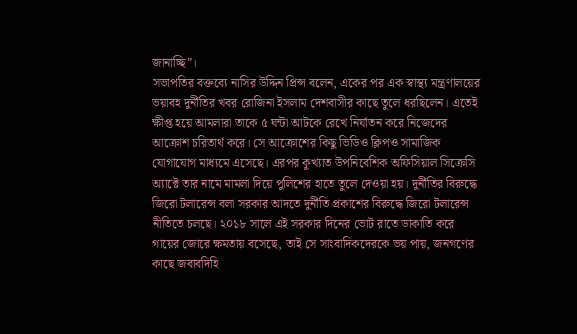জানাচ্ছি”।
সভাপতির বক্তব্যে নাসির উদ্দিন প্রিন্স বলেন, একের পর এক স্বাস্থ্য মন্ত্রণালয়ের ভয়াবহ দুর্নীতির খবর রোজিনা ইসলাম দেশবাসীর কাছে তুলে ধরছিলেন। এতেই ক্ষীপ্ত হয়ে আমলারা তাকে ৫ ঘন্টা আটকে রেখে নির্যাতন করে নিজেদের আক্রোশ চরিতার্থ করে। সে আক্রোশের কিছু ভিডিও ক্লিপও সামাজিক যোগাযোগ মাধ্যমে এসেছে। এরপর কুখ্যাত উপনিবেশিক অফিসিয়াল সিক্রেসি অ্যাক্টে তার নামে মামলা দিয়ে পুলিশের হাতে তুলে দেওয়া হয়। দুর্নীতির বিরুদ্ধে জিরো টলারেন্স বলা সরকার আদতে দুর্নীতি প্রকাশের বিরুদ্ধে জিরো টলারেন্স নীতিতে চলছে। ২০১৮ সালে এই সরকার দিনের ভোট রাতে ডাকাতি করে গায়ের জোরে ক্ষমতায় বসেছে, তাই সে সাংবাদিকদেরকে ভয় পায়, জনগণের কাছে জবাবদিহি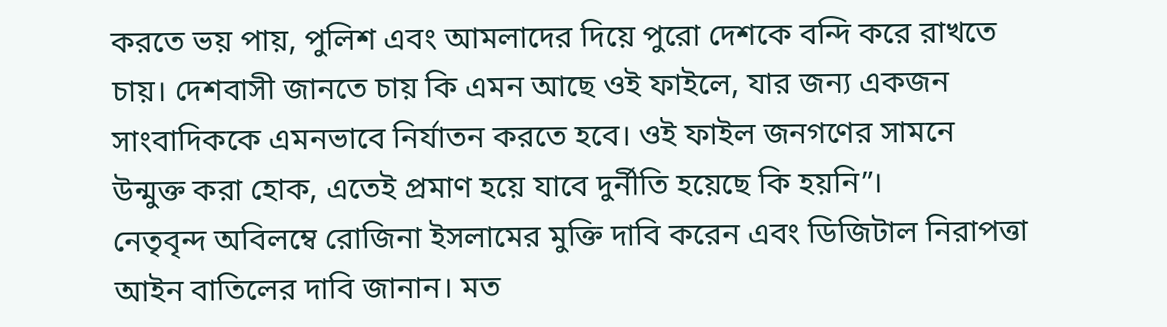করতে ভয় পায়, পুলিশ এবং আমলাদের দিয়ে পুরো দেশকে বন্দি করে রাখতে চায়। দেশবাসী জানতে চায় কি এমন আছে ওই ফাইলে, যার জন্য একজন সাংবাদিককে এমনভাবে নির্যাতন করতে হবে। ওই ফাইল জনগণের সামনে উন্মুক্ত করা হোক, এতেই প্রমাণ হয়ে যাবে দুর্নীতি হয়েছে কি হয়নি”।
নেতৃবৃন্দ অবিলম্বে রোজিনা ইসলামের মুক্তি দাবি করেন এবং ডিজিটাল নিরাপত্তা আইন বাতিলের দাবি জানান। মত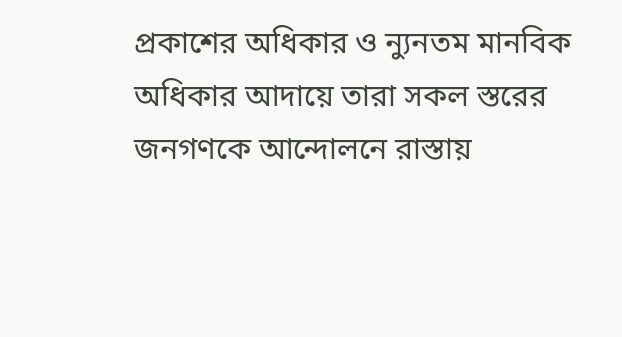প্রকাশের অধিকার ও ন্যুনতম মানবিক অধিকার আদায়ে তারা সকল স্তরের জনগণকে আন্দোলনে রাস্তায়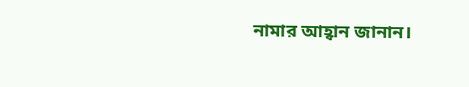নামার আহ্বান জানান।